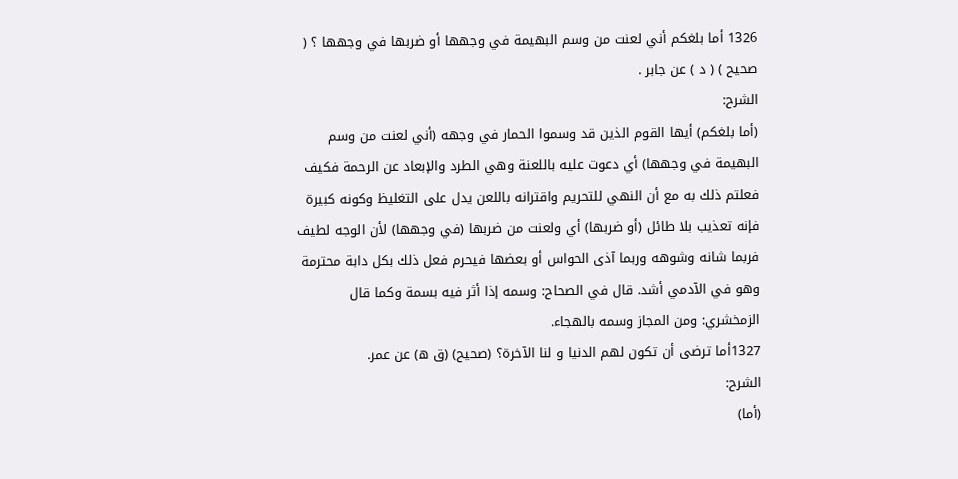1326 أما بلغكم أني لعنت من وسم البهيمة في وجهها أو ضربها في وجهها ؟ ( صحيح ) ( د ) عن جابر .
الشرح:
(أما بلغكم) أيها القوم الذين قد وسموا الحمار في وجهه (أني لعنت من وسم البهيمة في وجهها) أي دعوت عليه باللعنة وهي الطرد والإبعاد عن الرحمة فكيف فعلتم ذلك به مع أن النهي للتحريم واقترانه باللعن يدل على التغليظ وكونه كبيرة فإنه تعذيب بلا طائل (أو ضربها) أي ولعنت من ضربها (في وجهها) لأن الوجه لطيف فربما شانه وشوهه وربما آذى الحواس أو بعضها فيحرم فعل ذلك بكل دابة محترمة وهو في الآدمي أشد. قال في الصحاح: وسمه إذا أثر فيه بسمة وكما قال الزمخشري: ومن المجاز وسمه بالهجاء.
1327أما ترضى أن تكون لهم الدنيا و لنا الآخرة؟ (صحيح) (ق ه) عن عمر.
الشرح:
(أما)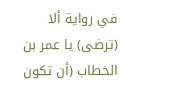في رواية ألا (ترضى) يا عمر بن الخطاب (أن تكون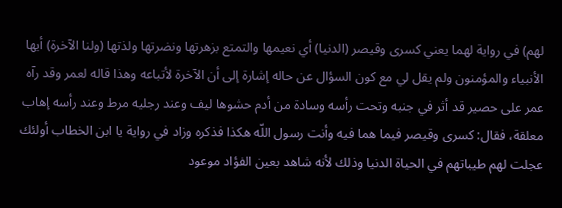لهم) في رواية لهما يعني كسرى وقيصر (الدنيا) أي نعيمها والتمتع بزهرتها ونضرتها ولذتها (ولنا الآخرة) أيها الأنبياء والمؤمنون ولم يقل لي مع كون السؤال عن حاله إشارة إلى أن الآخرة لأتباعه وهذا قاله لعمر وقد رآه عمر على حصير قد أثر في جنبه وتحت رأسه وسادة من أدم حشوها ليف وعند رجليه مرط وعند رأسه إهاب معلقة، فقال: كسرى وقيصر فيما هما فيه وأنت رسول اللّه هكذا فذكره وزاد في رواية يا ابن الخطاب أولئك عجلت لهم طيباتهم في الحياة الدنيا وذلك لأنه شاهد بعين الفؤاد موعود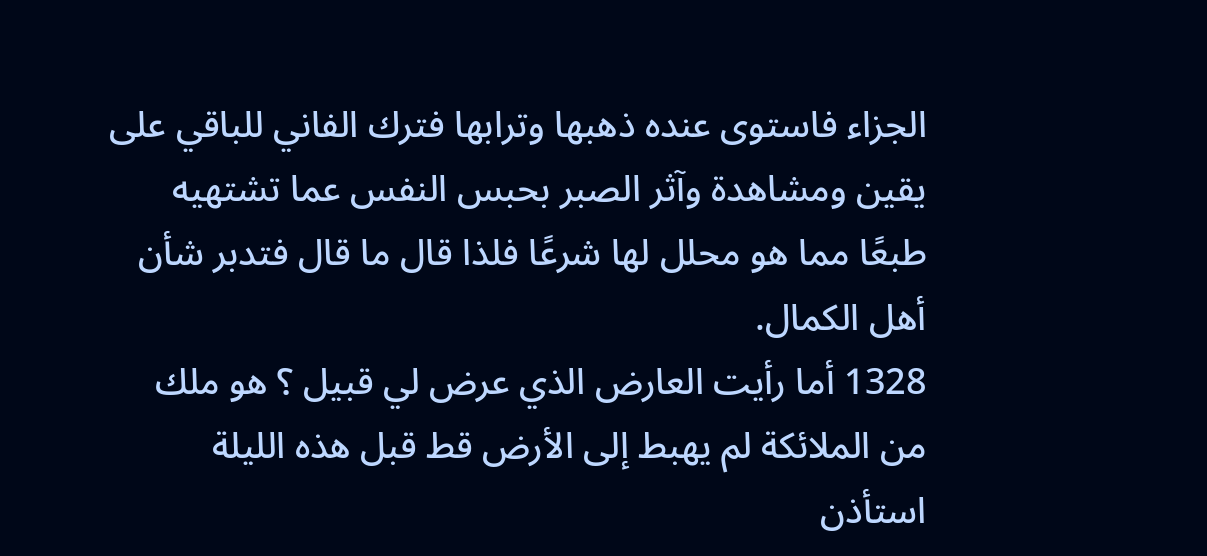الجزاء فاستوى عنده ذهبها وترابها فترك الفاني للباقي على يقين ومشاهدة وآثر الصبر بحبس النفس عما تشتهيه طبعًا مما هو محلل لها شرعًا فلذا قال ما قال فتدبر شأن أهل الكمال.
1328 أما رأيت العارض الذي عرض لي قبيل ؟ هو ملك من الملائكة لم يهبط إلى الأرض قط قبل هذه الليلة استأذن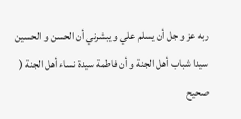ربه عز و جل أن يسلم علي و يبشرني أن الحسن و الحسين سيدا شباب أهل الجنة و أن فاطمة سيدة نساء أهل الجنة ( صحيح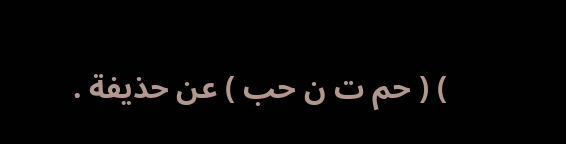) ( حم ت ن حب ) عن حذيفة .